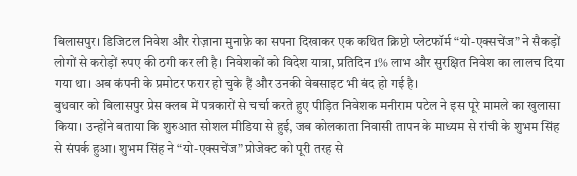बिलासपुर। डिजिटल निवेश और रोज़ाना मुनाफ़े का सपना दिखाकर एक कथित क्रिप्टो प्लेटफॉर्म “यो-एक्सचेंज” ने सैकड़ों लोगों से करोड़ों रुपए की ठगी कर ली है। निवेशकों को विदेश यात्रा, प्रतिदिन 1% लाभ और सुरक्षित निवेश का लालच दिया गया था। अब कंपनी के प्रमोटर फरार हो चुके हैं और उनकी वेबसाइट भी बंद हो गई है।
बुधवार को बिलासपुर प्रेस क्लब में पत्रकारों से चर्चा करते हुए पीड़ित निवेशक मनीराम पटेल ने इस पूरे मामले का खुलासा किया। उन्होंने बताया कि शुरुआत सोशल मीडिया से हुई, जब कोलकाता निवासी तापन के माध्यम से रांची के शुभम सिंह से संपर्क हुआ। शुभम सिंह ने “यो-एक्सचेंज” प्रोजेक्ट को पूरी तरह से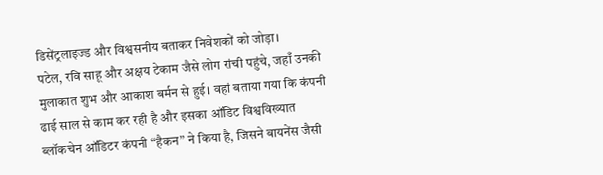डिसेंट्रलाइज्ड और विश्वसनीय बताकर निवेशकों को जोड़ा।
पटेल, रवि साहू और अक्षय टेकाम जैसे लोग रांची पहुंचे, जहाँ उनकी मुलाकात शुभ और आकाश बर्मन से हुई। वहां बताया गया कि कंपनी ढाई साल से काम कर रही है और इसका ऑडिट विश्वविख्यात ब्लॉकचेन ऑडिटर कंपनी “हैकन” ने किया है, जिसने बायनेंस जैसी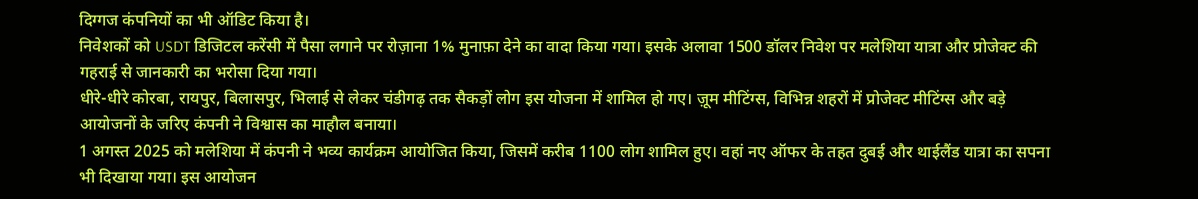दिग्गज कंपनियों का भी ऑडिट किया है।
निवेशकों को USDT डिजिटल करेंसी में पैसा लगाने पर रोज़ाना 1% मुनाफ़ा देने का वादा किया गया। इसके अलावा 1500 डॉलर निवेश पर मलेशिया यात्रा और प्रोजेक्ट की गहराई से जानकारी का भरोसा दिया गया।
धीरे-धीरे कोरबा, रायपुर, बिलासपुर, भिलाई से लेकर चंडीगढ़ तक सैकड़ों लोग इस योजना में शामिल हो गए। ज़ूम मीटिंग्स, विभिन्न शहरों में प्रोजेक्ट मीटिंग्स और बड़े आयोजनों के जरिए कंपनी ने विश्वास का माहौल बनाया।
1 अगस्त 2025 को मलेशिया में कंपनी ने भव्य कार्यक्रम आयोजित किया, जिसमें करीब 1100 लोग शामिल हुए। वहां नए ऑफर के तहत दुबई और थाईलैंड यात्रा का सपना भी दिखाया गया। इस आयोजन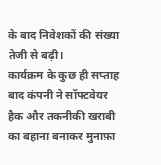के बाद निवेशकों की संख्या तेजी से बढ़ी।
कार्यक्रम के कुछ ही सप्ताह बाद कंपनी ने सॉफ्टवेयर हैक और तकनीकी खराबी का बहाना बनाकर मुनाफ़ा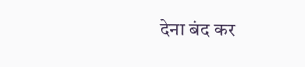देना बंद कर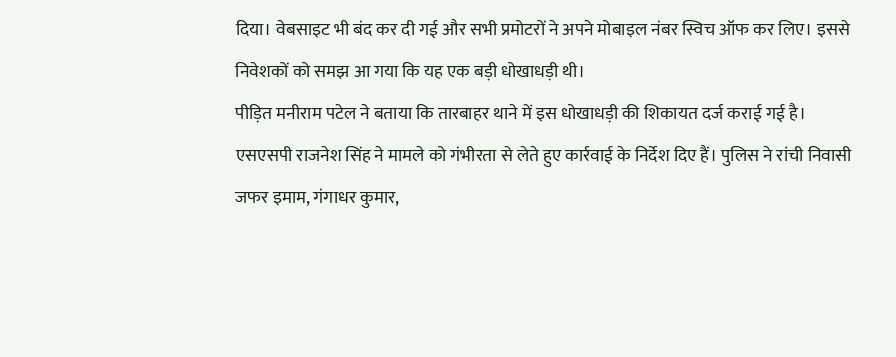दिया। वेबसाइट भी बंद कर दी गई और सभी प्रमोटरों ने अपने मोबाइल नंबर स्विच ऑफ कर लिए। इससे निवेशकों को समझ आ गया कि यह एक बड़ी धोखाधड़ी थी।
पीड़ित मनीराम पटेल ने बताया कि तारबाहर थाने में इस धोखाधड़ी की शिकायत दर्ज कराई गई है। एसएसपी राजनेश सिंह ने मामले को गंभीरता से लेते हुए कार्रवाई के निर्देश दिए हैं। पुलिस ने रांची निवासी जफर इमाम, गंगाधर कुमार,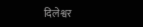दिलेश्वर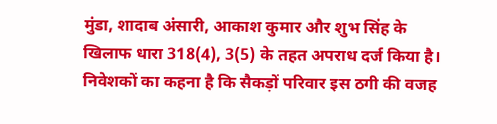मुंडा, शादाब अंसारी, आकाश कुमार और शुभ सिंह के खिलाफ धारा 318(4), 3(5) के तहत अपराध दर्ज किया है।
निवेशकों का कहना है कि सैकड़ों परिवार इस ठगी की वजह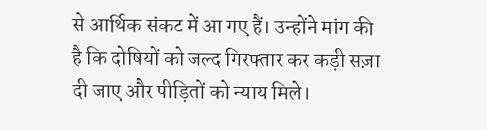से आर्थिक संकट में आ गए हैं। उन्होंने मांग की है कि दोषियों को जल्द गिरफ्तार कर कड़ी सज़ा दी जाए और पीड़ितों को न्याय मिले।